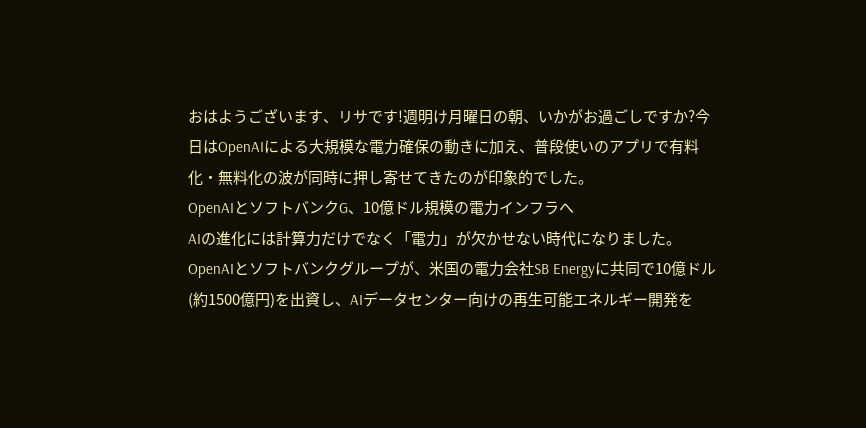おはようございます、リサです!週明け月曜日の朝、いかがお過ごしですか?今日はOpenAIによる大規模な電力確保の動きに加え、普段使いのアプリで有料化・無料化の波が同時に押し寄せてきたのが印象的でした。
OpenAIとソフトバンクG、10億ドル規模の電力インフラへ
AIの進化には計算力だけでなく「電力」が欠かせない時代になりました。OpenAIとソフトバンクグループが、米国の電力会社SB Energyに共同で10億ドル(約1500億円)を出資し、AIデータセンター向けの再生可能エネルギー開発を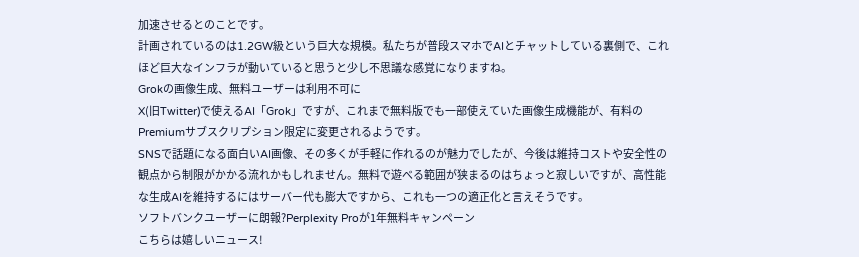加速させるとのことです。
計画されているのは1.2GW級という巨大な規模。私たちが普段スマホでAIとチャットしている裏側で、これほど巨大なインフラが動いていると思うと少し不思議な感覚になりますね。
Grokの画像生成、無料ユーザーは利用不可に
X(旧Twitter)で使えるAI「Grok」ですが、これまで無料版でも一部使えていた画像生成機能が、有料のPremiumサブスクリプション限定に変更されるようです。
SNSで話題になる面白いAI画像、その多くが手軽に作れるのが魅力でしたが、今後は維持コストや安全性の観点から制限がかかる流れかもしれません。無料で遊べる範囲が狭まるのはちょっと寂しいですが、高性能な生成AIを維持するにはサーバー代も膨大ですから、これも一つの適正化と言えそうです。
ソフトバンクユーザーに朗報?Perplexity Proが1年無料キャンペーン
こちらは嬉しいニュース!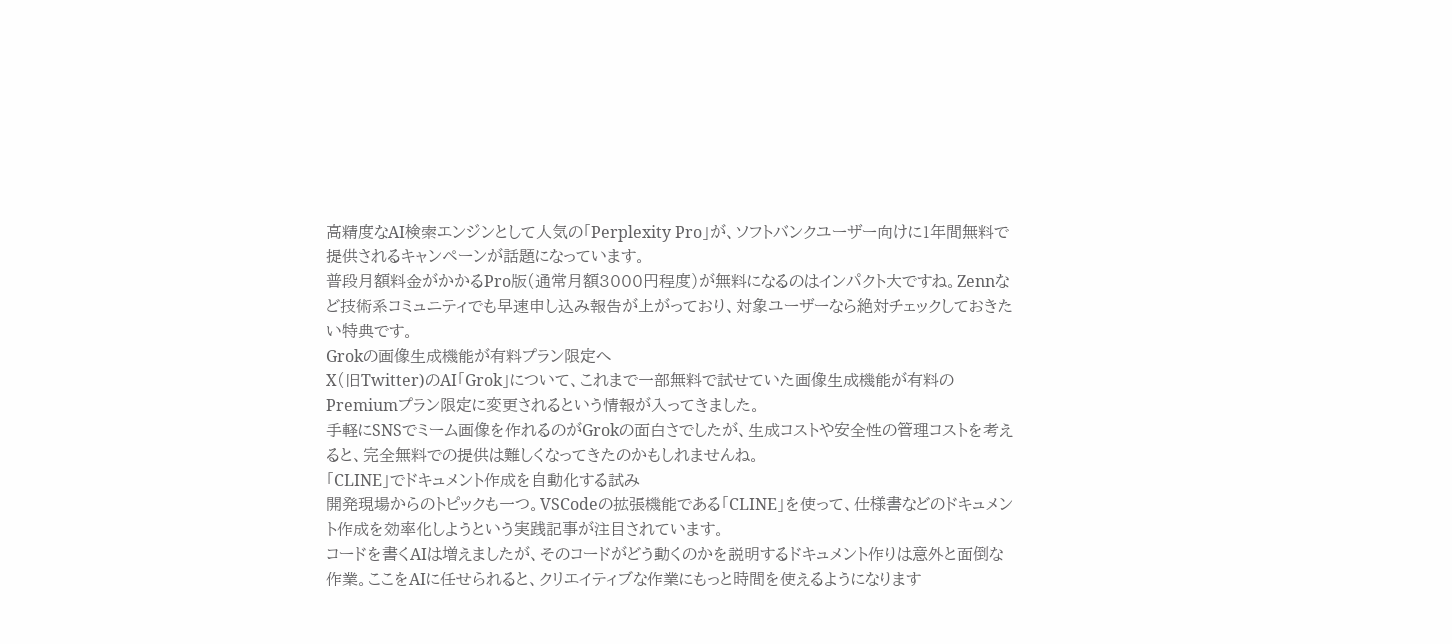高精度なAI検索エンジンとして人気の「Perplexity Pro」が、ソフトバンクユーザー向けに1年間無料で提供されるキャンペーンが話題になっています。
普段月額料金がかかるPro版(通常月額3000円程度)が無料になるのはインパクト大ですね。Zennなど技術系コミュニティでも早速申し込み報告が上がっており、対象ユーザーなら絶対チェックしておきたい特典です。
Grokの画像生成機能が有料プラン限定へ
X(旧Twitter)のAI「Grok」について、これまで一部無料で試せていた画像生成機能が有料のPremiumプラン限定に変更されるという情報が入ってきました。
手軽にSNSでミーム画像を作れるのがGrokの面白さでしたが、生成コストや安全性の管理コストを考えると、完全無料での提供は難しくなってきたのかもしれませんね。
「CLINE」でドキュメント作成を自動化する試み
開発現場からのトピックも一つ。VSCodeの拡張機能である「CLINE」を使って、仕様書などのドキュメント作成を効率化しようという実践記事が注目されています。
コードを書くAIは増えましたが、そのコードがどう動くのかを説明するドキュメント作りは意外と面倒な作業。ここをAIに任せられると、クリエイティブな作業にもっと時間を使えるようになります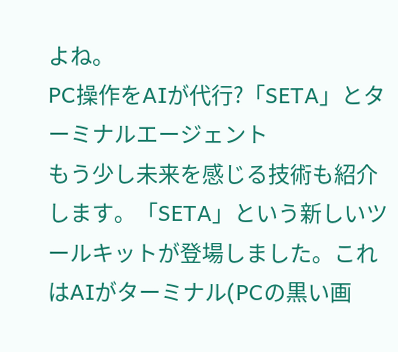よね。
PC操作をAIが代行?「SETA」とターミナルエージェント
もう少し未来を感じる技術も紹介します。「SETA」という新しいツールキットが登場しました。これはAIがターミナル(PCの黒い画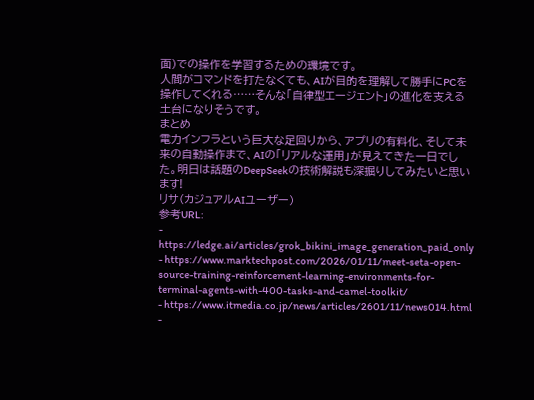面)での操作を学習するための環境です。
人間がコマンドを打たなくても、AIが目的を理解して勝手にPCを操作してくれる……そんな「自律型エージェント」の進化を支える土台になりそうです。
まとめ
電力インフラという巨大な足回りから、アプリの有料化、そして未来の自動操作まで、AIの「リアルな運用」が見えてきた一日でした。明日は話題のDeepSeekの技術解説も深掘りしてみたいと思います!
リサ(カジュアルAIユーザー)
参考URL:
- https://ledge.ai/articles/grok_bikini_image_generation_paid_only
- https://www.marktechpost.com/2026/01/11/meet-seta-open-source-training-reinforcement-learning-environments-for-terminal-agents-with-400-tasks-and-camel-toolkit/
- https://www.itmedia.co.jp/news/articles/2601/11/news014.html
-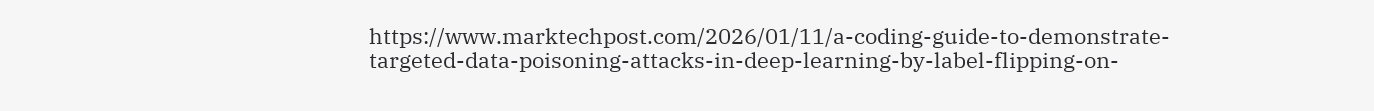https://www.marktechpost.com/2026/01/11/a-coding-guide-to-demonstrate-targeted-data-poisoning-attacks-in-deep-learning-by-label-flipping-on-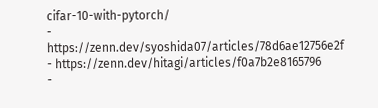cifar-10-with-pytorch/
- https://zenn.dev/syoshida07/articles/78d6ae12756e2f
- https://zenn.dev/hitagi/articles/f0a7b2e8165796
-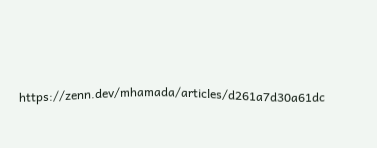https://zenn.dev/mhamada/articles/d261a7d30a61dc